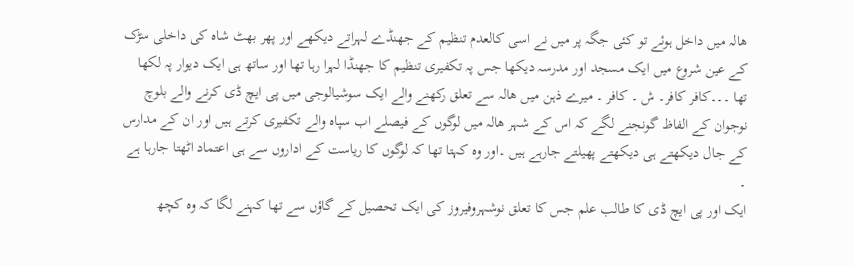ھالہ میں داخل ہوئے تو کئی جگہ پر میں نے اسی کالعدم تنظیم کے جھنڈے لہراتے دیکھے اور پھر بھٹ شاہ کی داخلی سڑک کے عین شروع میں ایک مسجد اور مدرسہ دیکھا جس پہ تکفیری تنظیم کا جھنڈا لہرا رہا تھا اور ساتھ ہی ایک دیوار پہ لکھا تھا ۔۔۔کافر کافر۔ ش ۔ کافر ۔ میرے ذہن میں ھالہ سے تعلق رکھنے والے ایک سوشیالوجی میں پی ایچ ڈی کرنے والے بلوچ نوجوان کے الفاظ گونجنے لگے کہ اس کے شہر ھالہ میں لوگوں کے فیصلے اب سپاہ والے تکفیری کرتے ہیں اور ان کے مدارس کے جال دیکھتے ہی دیکھتے پھیلتے جارہے ہیں ۔اور وہ کہتا تھا کہ لوگوں کا ریاست کے اداروں سے ہی اعتماد اٹھتا جارہا ہے ۔
ایک اور پی ایچ ڈی کا طالب علم جس کا تعلق نوشہروفیروز کی ایک تحصیل کے گاؤں سے تھا کہنے لگا کہ وہ کچھ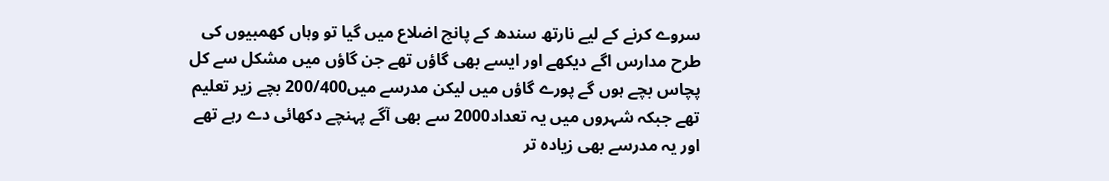سروے کرنے کے لیے نارتھ سندھ کے پانچ اضلاع میں گیا تو وہاں کھمبیوں کی طرح مدارس اگے دیکھے اور ایسے بھی گاؤں تھے جن گاؤں میں مشکل سے کل پچاس بچے ہوں گے پورے گاؤں میں لیکن مدرسے میں200/400 بچے زیر تعلیم تھے جبکہ شہروں میں یہ تعداد2000 سے بھی آگے پہنچے دکھائی دے رہے تھے اور یہ مدرسے بھی زیادہ تر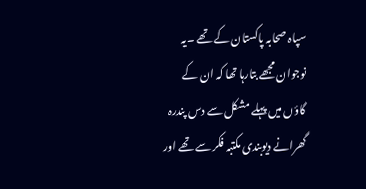سپاہ صحابہ پاکستان کے تھے ۔یہ نوجوان مجھے بتارہا تھا کہ ان کے گاؤں میں پہلے مشکل سے دس پندرہ گھرانے دیوبندی مکتبہ فکر سے تھے اور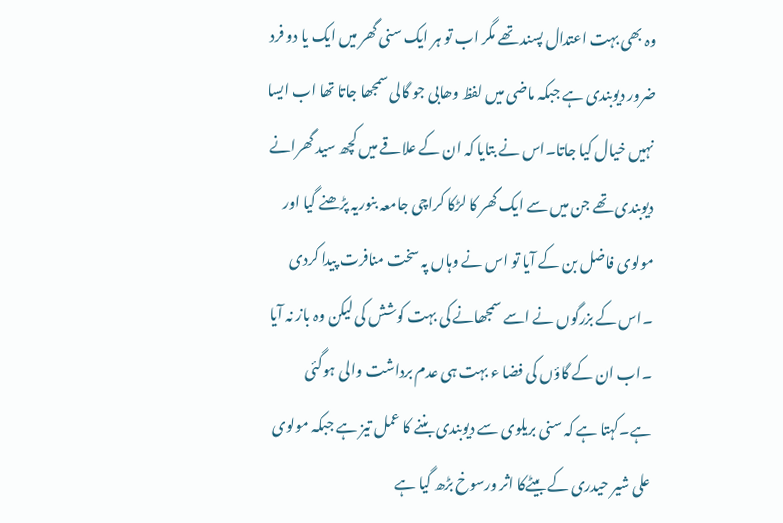وہ بھی بہت اعتدال پسند تھے مگر اب تو ہر ایک سنی گھر میں ایک یا دو فرد ضرور دیوبندی ہے جبکہ ماضی میں لفظ وھابی جو گالی سمجھا جاتا تھا اب ایسا نہیں خیال کیا جاتا۔اس نے بتایا کہ ان کے علاقے میں کچھ سید گھرانے دیوبندی تھے جن میں سے ایک گھر کا لڑکا کراچی جامعہ بنوریہ پڑھنے گیا اور مولوی فاضل بن کے آیا تو اس نے وہاں پہ سخت منافرت پیدا کردی ۔اس کے بزرگوں نے اسے سمجھانے کی بہت کوشش کی لیکن وہ باز نہ آیا ۔اب ان کے گاؤں کی فضا ء بہت ہی عدم برداشت والی ہوگئی ہے۔کہتا ہے کہ سنی بریلوی سے دیوبندی بننے کا عمل تیز ہے جبکہ مولوی علی شیر حیدری کے بیٹےکا اثر ورسوخ بڑھ گیا ہے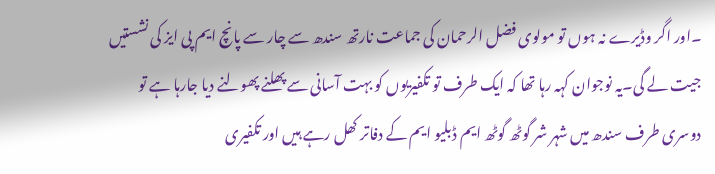۔اور اگر وڈیرے نہ ہوں تو مولوی فضل الرحمان کی جماعت نارتھ سندھ سے چار سے پانچ ایم پی ایز کی نشستیں جیت لے گی۔یہ نوجوان کہہ رہا تھا کہ ایک طرف تو تکفیریوں کو بہت آسانی سے پھلنے پھولنے دیا جارہا ہے تو دوسری طرف سندھ میں شہر شر گوٹھ گوٹھ ایم ڈبلیو ایم کے دفاتر کھل رہے ہیں اور تکفیری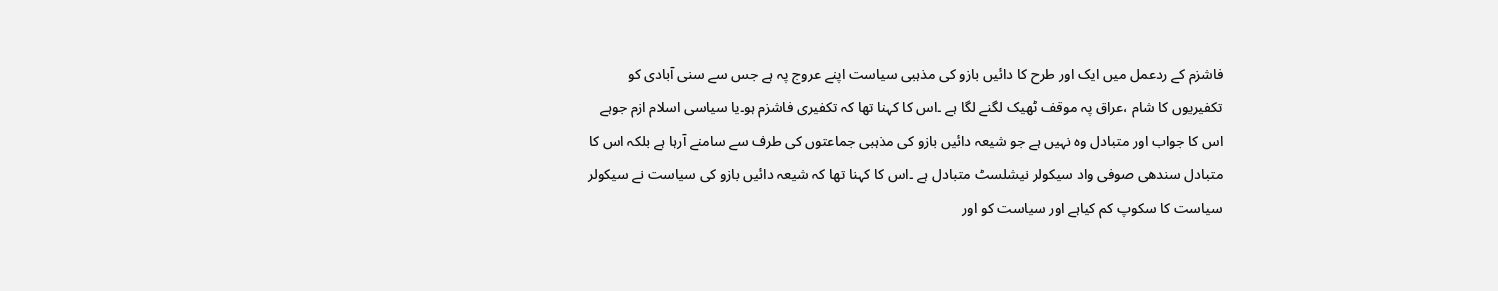فاشزم کے ردعمل میں ایک اور طرح کا دائیں بازو کی مذہبی سیاست اپنے عروج پہ ہے جس سے سنی آبادی کو تکفیریوں کا شام ،عراق پہ موقف ٹھیک لگنے لگا ہے ۔اس کا کہنا تھا کہ تکفیری فاشزم ہو۔یا سیاسی اسلام ازم جوہے اس کا جواب اور متبادل وہ نہیں ہے جو شیعہ دائیں بازو کی مذہبی جماعتوں کی طرف سے سامنے آرہا ہے بلکہ اس کا متبادل سندھی صوفی واد سیکولر نیشلسٹ متبادل ہے ۔اس کا کہنا تھا کہ شیعہ دائیں بازو کی سیاست نے سیکولر سیاست کا سکوپ کم کیاہے اور سیاست کو اور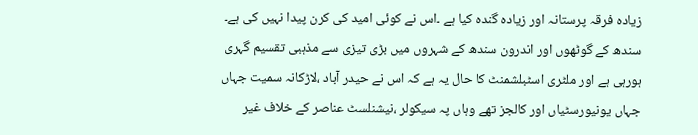زیادہ فرقہ پرستانہ اور زیادہ گندہ کیا ہے ۔اس نے کوئی امید کی کرن پیدا نہیں کی ہے۔
سندھ کے گوٹھوں اور اندرون سندھ کے شہروں میں بڑی تیزی سے مذہبی تقسیم گہری ہورہی ہے اور ملٹری اسٹبلشمنٹ کا حال یہ ہے کہ اس نے حیدر آباد ،لاڑکانہ سمیت جہاں جہاں یونیورسٹیاں اور کالجز تھے وہاں پہ سیکولر ،نیشنلسٹ عناصر کے خلاف غیر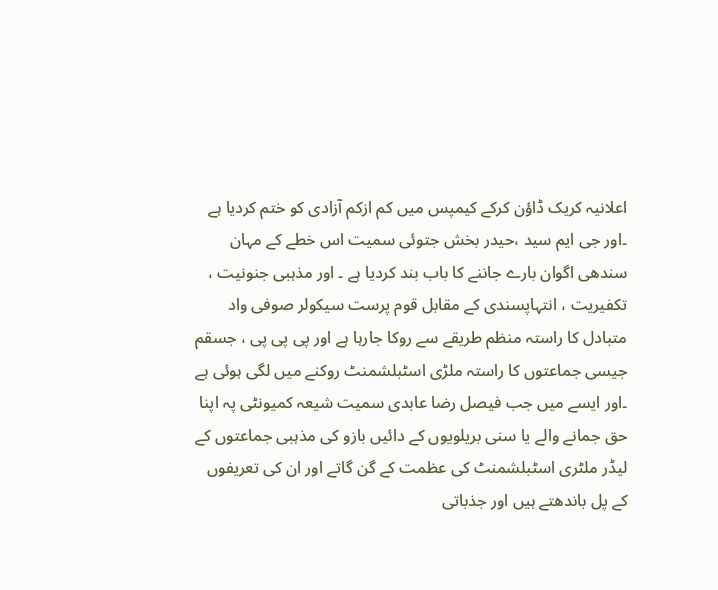اعلانیہ کریک ڈاؤن کرکے کیمپس میں کم ازکم آزادی کو ختم کردیا ہے ۔اور جی ایم سید ،حیدر بخش جتوئی سمیت اس خطے کے مہان سندھی اگوان بارے جاننے کا باب بند کردیا ہے ۔ اور مذہبی جنونیت ، تکفیریت ، انتہاپسندی کے مقابل قوم پرست سیکولر صوفی واد متبادل کا راستہ منظم طریقے سے روکا جارہا ہے اور پی پی پی ، جسقم جیسی جماعتوں کا راستہ ملڑی اسٹبلشمنٹ روکنے میں لگی ہوئی ہے ۔اور ایسے میں جب فیصل رضا عابدی سمیت شیعہ کمیونٹی پہ اپنا حق جمانے والے یا سنی بریلویوں کے دائیں بازو کی مذہبی جماعتوں کے لیڈر ملٹری اسٹبلشمنٹ کی عظمت کے گن گاتے اور ان کی تعریفوں کے پل باندھتے ہیں اور جذباتی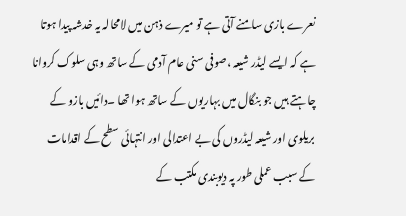نعرے بازی سامنے آتی ہے تو میرے ذہن میں لامحالہ یہ خدشہ پیدا ہوتا ہے کہ ایسے لیڈر شیعہ ،صوفی سنی عام آدمی کے ساتھ وہی سلوک کروانا چاہتے ہیں جو بنگال میں بہاریوں کے ساتھ ہوا تھا ۔دائیں بازو کے بریلوی اور شیعہ لیڈروں کی بے اعتدالی اور انتہائی سطح کے اقدامات کے سبب عملی طور پہ دیوبندی مکتب کے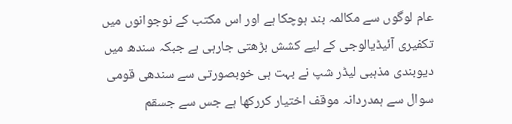عام لوگوں سے مکالمہ بند ہوچکا ہے اور اس مکتب کے نوجوانوں میں تکفیری آئیڈیالوجی کے لیے کشش بڑھتی جارہی ہے جبکہ سندھ میں دیوبندی مذہبی لیڈر شپ نے بہت ہی خوبصورتی سے سندھی قومی سوال سے ہمدردانہ موقف اختیار کررکھا ہے جس سے جسقم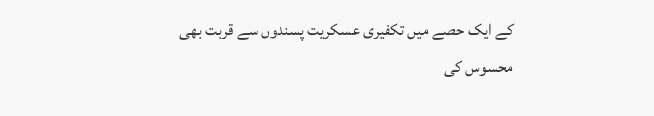کے ایک حصے میں تکفیری عسکریت پسندوں سے قربت بھی محسوس کی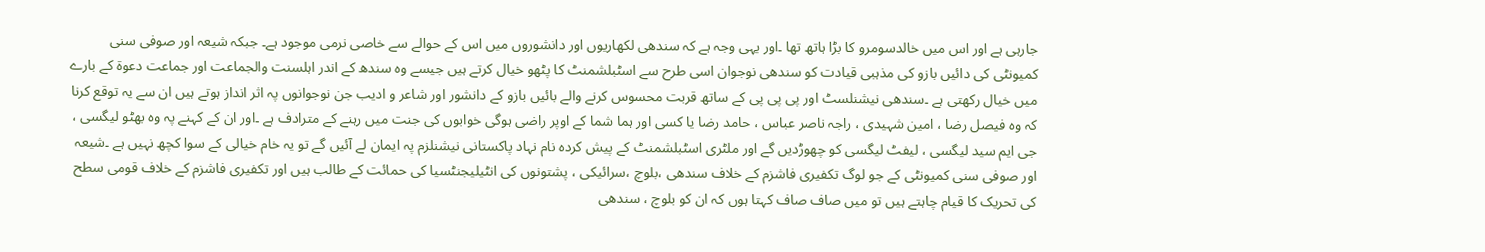جارہی ہے اور اس میں خالدسومرو کا بڑا ہاتھ تھا ۔اور یہی وجہ ہے کہ سندھی لکھاریوں اور دانشوروں میں اس کے حوالے سے خاصی نرمی موجود ہے۔ جبکہ شیعہ اور صوفی سنی کمیونٹی کی دائیں بازو کی مذہبی قیادت کو سندھی نوجوان اسی طرح سے اسٹبلشمنٹ کا پٹھو خیال کرتے ہیں جیسے وہ سندھ کے اندر اہلسنت والجماعت اور جماعت دعوۃ کے بارے میں خیال رکھتی ہے ۔سندھی نیشنلسٹ اور پی پی پی کے ساتھ قربت محسوس کرنے والے بائیں بازو کے دانشور اور شاعر و ادیب جن نوجوانوں پہ اثر انداز ہوتے ہیں ان سے یہ توقع کرنا کہ وہ فیصل رضا ، امین شہیدی ، راجہ ناصر عباس ، حامد رضا یا کسی اور ہما شما کے اوپر راضی ہوگی خوابوں کی جنت میں رہنے کے مترادف ہے ۔اور ان کے کہنے پہ وہ بھٹو لیگسی ، جی ایم سید لیگسی ، لیفٹ لیگسی کو چھوڑدیں گے اور ملٹری اسٹبلشمنٹ کے پیش کردہ نام نہاد پاکستانی نیشنلزم پہ ایمان لے آئیں گے تو یہ خام خیالی کے سوا کچھ نہیں ہے ۔شیعہ اور صوفی سنی کمیونٹی کے جو لوگ تکفیری فاشزم کے خلاف سندھی ،بلوچ ،سرائیکی ، پشتونوں کی انٹیلیجنٹسیا کی حمائت کے طالب ہیں اور تکفیری فاشزم کے خلاف قومی سطح کی تحریک کا قیام چاہتے ہیں تو میں صاف صاف کہتا ہوں کہ ان کو بلوچ ، سندھی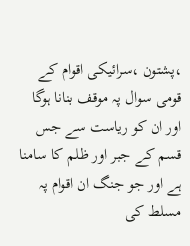،پشتون ،سرائیکی اقوام کے قومی سوال پہ موقف بنانا ہوگا اور ان کو ریاست سے جس قسم کے جبر اور ظلم کا سامنا ہے اور جو جنگ ان اقوام پہ مسلط کی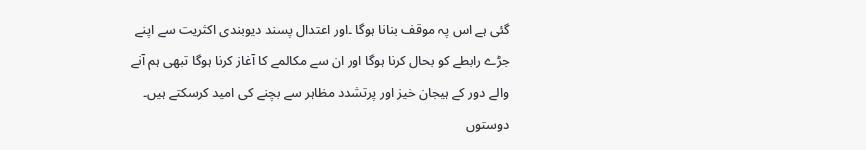گئی ہے اس پہ موقف بنانا ہوگا ۔اور اعتدال پسند دیوبندی اکثریت سے اپنے جڑے رابطے کو بحال کرنا ہوگا اور ان سے مکالمے کا آغاز کرنا ہوگا تبھی ہم آنے والے دور کے ہیجان خیز اور پرتشدد مظاہر سے بچنے کی امید کرسکتے ہیں۔
دوستوں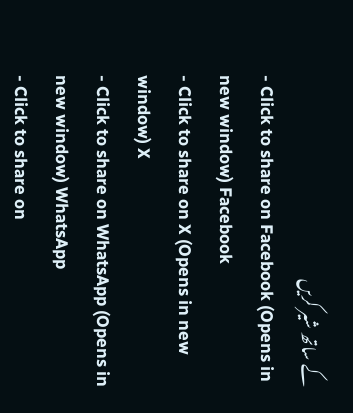کے ساتھ شیر کریں
- Click to share on Facebook (Opens in new window) Facebook
- Click to share on X (Opens in new window) X
- Click to share on WhatsApp (Opens in new window) WhatsApp
- Click to share on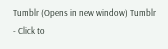Tumblr (Opens in new window) Tumblr
- Click to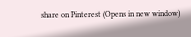share on Pinterest (Opens in new window)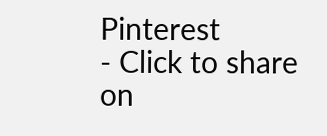Pinterest
- Click to share on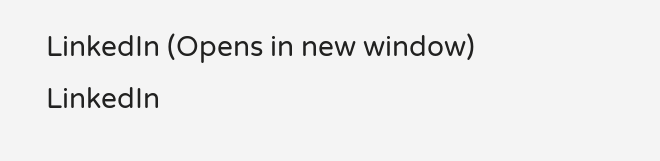LinkedIn (Opens in new window) LinkedIn